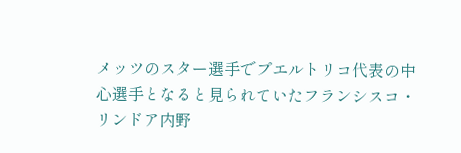メッツのスター選手でプエルトリコ代表の中心選手となると見られていたフランシスコ・リンドア内野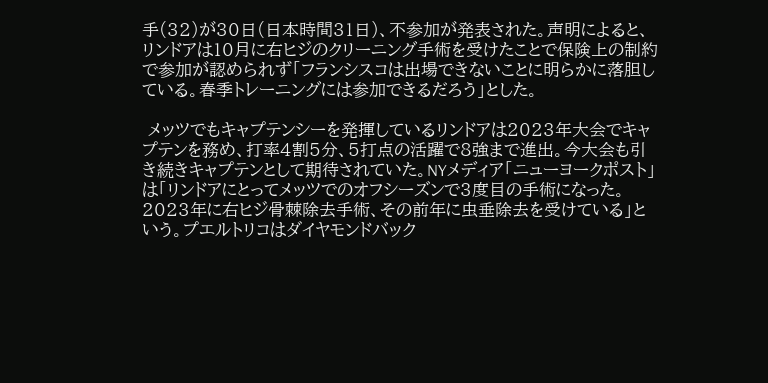手(32)が30日(日本時間31日)、不参加が発表された。声明によると、リンドアは10月に右ヒジのクリーニング手術を受けたことで保険上の制約で参加が認められず「フランシスコは出場できないことに明らかに落胆している。春季トレーニングには参加できるだろう」とした。

 メッツでもキャプテンシーを発揮しているリンドアは2023年大会でキャプテンを務め、打率4割5分、5打点の活躍で8強まで進出。今大会も引き続きキャプテンとして期待されていた。NYメディア「ニューヨークポスト」は「リンドアにとってメッツでのオフシーズンで3度目の手術になった。2023年に右ヒジ骨棘除去手術、その前年に虫垂除去を受けている」という。プエルトリコはダイヤモンドバック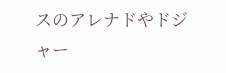スのアレナドやドジャー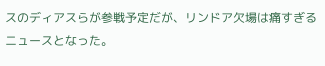スのディアスらが参戦予定だが、リンドア欠場は痛すぎるニュースとなった。